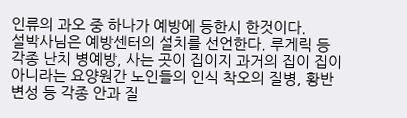인류의 과오 중 하나가 예방에 등한시 한것이다.
설박사님은 예방센터의 설치를 선언한다. 루게릭 등 각종 난치 병예방, 사는 곳이 집이지 과거의 집이 집이 아니라는 요양원간 노인들의 인식 착오의 질병, 황반변성 등 각종 안과 질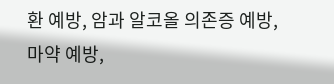환 예방, 암과 알코올 의존증 예방, 마약 예방,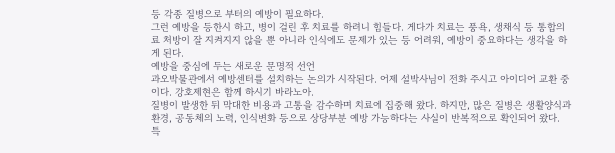등 각종 질병으로 부터의 예방이 필요하다.
그런 예방을 등한시 하고, 병이 걸린 후 치료를 하려니 힘들다. 게다가 치료는 풍욕, 생채식 등 통합의료 처방이 잘 지켜지지 않을 뿐 아니라 인식에도 문제가 있는 등 어려워, 예방이 중요하다는 생각을 하게 된다.
예방을 중심에 두는 새로운 문명적 선언
과오박물관에서 예방센터를 설치하는 논의가 시작된다. 어제 설박사님이 전화 주시고 아이디어 교환 중이다. 강호제현은 함께 하시기 바라노아.
질병이 발생한 뒤 막대한 비용과 고통을 감수하며 치료에 집중해 왔다. 하지만, 많은 질병은 생활양식과 환경, 공동체의 노력, 인식변화 등으로 상당부분 예방 가능하다는 사실이 반복적으로 확인되어 왔다.
특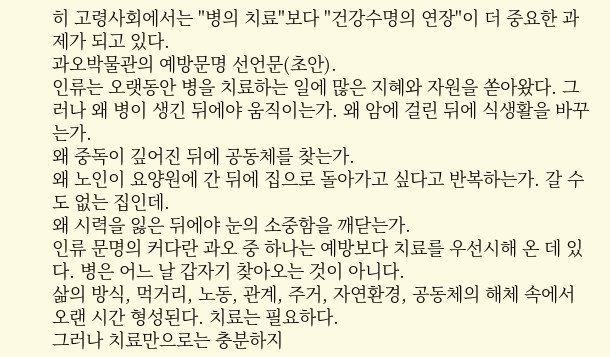히 고령사회에서는 "병의 치료"보다 "건강수명의 연장"이 더 중요한 과제가 되고 있다.
과오박물관의 예방문명 선언문(초안).
인류는 오랫동안 병을 치료하는 일에 많은 지혜와 자원을 쏟아왔다. 그러나 왜 병이 생긴 뒤에야 움직이는가. 왜 암에 걸린 뒤에 식생활을 바꾸는가.
왜 중독이 깊어진 뒤에 공동체를 찾는가.
왜 노인이 요양원에 간 뒤에 집으로 돌아가고 싶다고 반복하는가. 갈 수도 없는 집인데.
왜 시력을 잃은 뒤에야 눈의 소중함을 깨닫는가.
인류 문명의 커다란 과오 중 하나는 예방보다 치료를 우선시해 온 데 있다. 병은 어느 날 갑자기 찾아오는 것이 아니다.
삶의 방식, 먹거리, 노동, 관계, 주거, 자연환경, 공동체의 해체 속에서 오랜 시간 형성된다. 치료는 필요하다.
그러나 치료만으로는 충분하지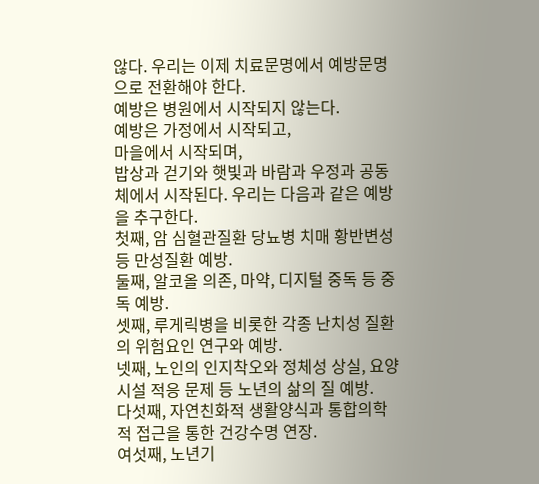않다. 우리는 이제 치료문명에서 예방문명으로 전환해야 한다.
예방은 병원에서 시작되지 않는다.
예방은 가정에서 시작되고,
마을에서 시작되며,
밥상과 걷기와 햇빛과 바람과 우정과 공동체에서 시작된다. 우리는 다음과 같은 예방을 추구한다.
첫째, 암 심혈관질환 당뇨병 치매 황반변성 등 만성질환 예방.
둘째, 알코올 의존, 마약, 디지털 중독 등 중독 예방.
셋째, 루게릭병을 비롯한 각종 난치성 질환의 위험요인 연구와 예방.
넷째, 노인의 인지착오와 정체성 상실, 요양시설 적응 문제 등 노년의 삶의 질 예방.
다섯째, 자연친화적 생활양식과 통합의학적 접근을 통한 건강수명 연장.
여섯째, 노년기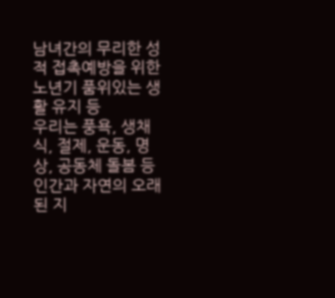남녀간의 무리한 성적 접촉예방을 위한 노년기 품위있는 생활 유지 등
우리는 풍욕, 생채식, 절제, 운동, 명상, 공동체 돌봄 등 인간과 자연의 오래된 지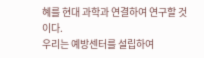혜를 현대 과학과 연결하여 연구할 것이다.
우리는 예방센터를 설립하여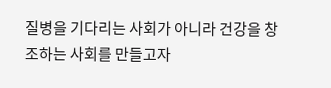질병을 기다리는 사회가 아니라 건강을 창조하는 사회를 만들고자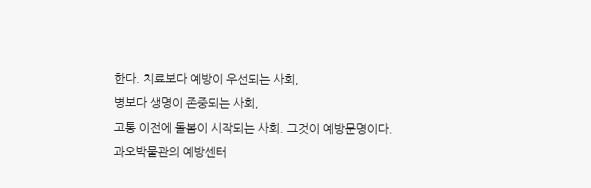한다. 치료보다 예방이 우선되는 사회,
병보다 생명이 존중되는 사회,
고통 이전에 돌봄이 시작되는 사회. 그것이 예방문명이다.
과오박물관의 예방센터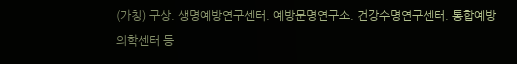(가칭) 구상. 생명예방연구센터. 예방문명연구소. 건강수명연구센터. 통합예방의학센터 등